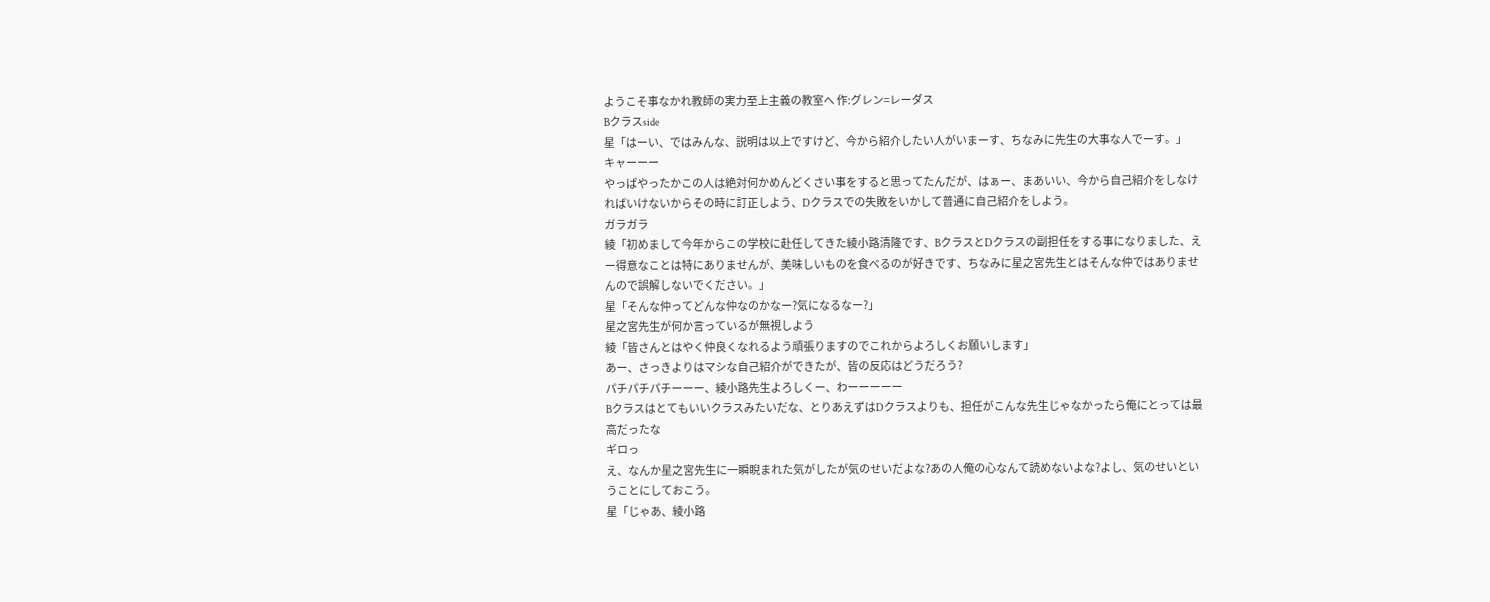ようこそ事なかれ教師の実力至上主義の教室へ 作:グレン=レーダス
Bクラスside
星「はーい、ではみんな、説明は以上ですけど、今から紹介したい人がいまーす、ちなみに先生の大事な人でーす。」
キャーーー
やっぱやったかこの人は絶対何かめんどくさい事をすると思ってたんだが、はぁー、まあいい、今から自己紹介をしなければいけないからその時に訂正しよう、Dクラスでの失敗をいかして普通に自己紹介をしよう。
ガラガラ
綾「初めまして今年からこの学校に赴任してきた綾小路清隆です、BクラスとDクラスの副担任をする事になりました、えー得意なことは特にありませんが、美味しいものを食べるのが好きです、ちなみに星之宮先生とはそんな仲ではありませんので誤解しないでください。」
星「そんな仲ってどんな仲なのかなー?気になるなー?」
星之宮先生が何か言っているが無視しよう
綾「皆さんとはやく仲良くなれるよう頑張りますのでこれからよろしくお願いします」
あー、さっきよりはマシな自己紹介ができたが、皆の反応はどうだろう?
パチパチパチーーー、綾小路先生よろしくー、わーーーーー
Bクラスはとてもいいクラスみたいだな、とりあえずはDクラスよりも、担任がこんな先生じゃなかったら俺にとっては最高だったな
ギロっ
え、なんか星之宮先生に一瞬睨まれた気がしたが気のせいだよな?あの人俺の心なんて読めないよな?よし、気のせいということにしておこう。
星「じゃあ、綾小路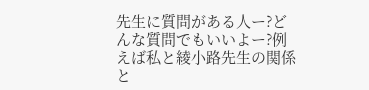先生に質問がある人ー?どんな質問でもいいよー?例えば私と綾小路先生の関係と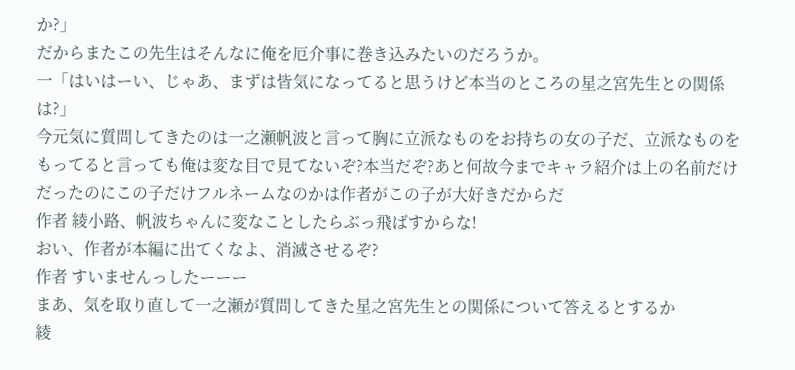か?」
だからまたこの先生はそんなに俺を厄介事に巻き込みたいのだろうか。
一「はいはーい、じゃあ、まずは皆気になってると思うけど本当のところの星之宮先生との関係は?」
今元気に質問してきたのは一之瀬帆波と言って胸に立派なものをお持ちの女の子だ、立派なものをもってると言っても俺は変な目で見てないぞ?本当だぞ?あと何故今までキャラ紹介は上の名前だけだったのにこの子だけフルネームなのかは作者がこの子が大好きだからだ
作者 綾小路、帆波ちゃんに変なことしたらぶっ飛ばすからな!
おい、作者が本編に出てくなよ、消滅させるぞ?
作者 すいませんっしたーーー
まあ、気を取り直して一之瀬が質問してきた星之宮先生との関係について答えるとするか
綾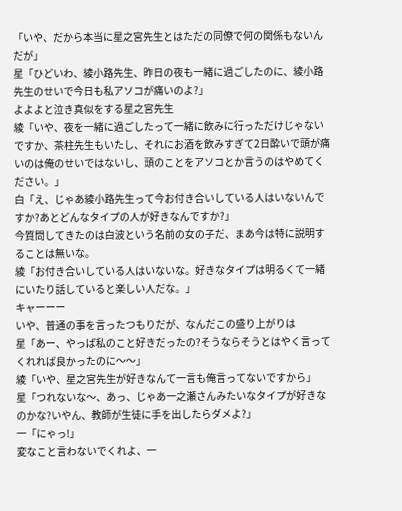「いや、だから本当に星之宮先生とはただの同僚で何の関係もないんだが」
星「ひどいわ、綾小路先生、昨日の夜も一緒に過ごしたのに、綾小路先生のせいで今日も私アソコが痛いのよ?」
よよよと泣き真似をする星之宮先生
綾「いや、夜を一緒に過ごしたって一緒に飲みに行っただけじゃないですか、茶柱先生もいたし、それにお酒を飲みすぎて2日酔いで頭が痛いのは俺のせいではないし、頭のことをアソコとか言うのはやめてください。」
白「え、じゃあ綾小路先生って今お付き合いしている人はいないんですか?あとどんなタイプの人が好きなんですか?」
今質問してきたのは白波という名前の女の子だ、まあ今は特に説明することは無いな。
綾「お付き合いしている人はいないな。好きなタイプは明るくて一緒にいたり話していると楽しい人だな。」
キャーーー
いや、普通の事を言ったつもりだが、なんだこの盛り上がりは
星「あー、やっぱ私のこと好きだったの?そうならそうとはやく言ってくれれば良かったのに〜〜」
綾「いや、星之宮先生が好きなんて一言も俺言ってないですから」
星「つれないな〜、あっ、じゃあ一之瀬さんみたいなタイプが好きなのかな?いやん、教師が生徒に手を出したらダメよ?」
一「にゃっ!」
変なこと言わないでくれよ、一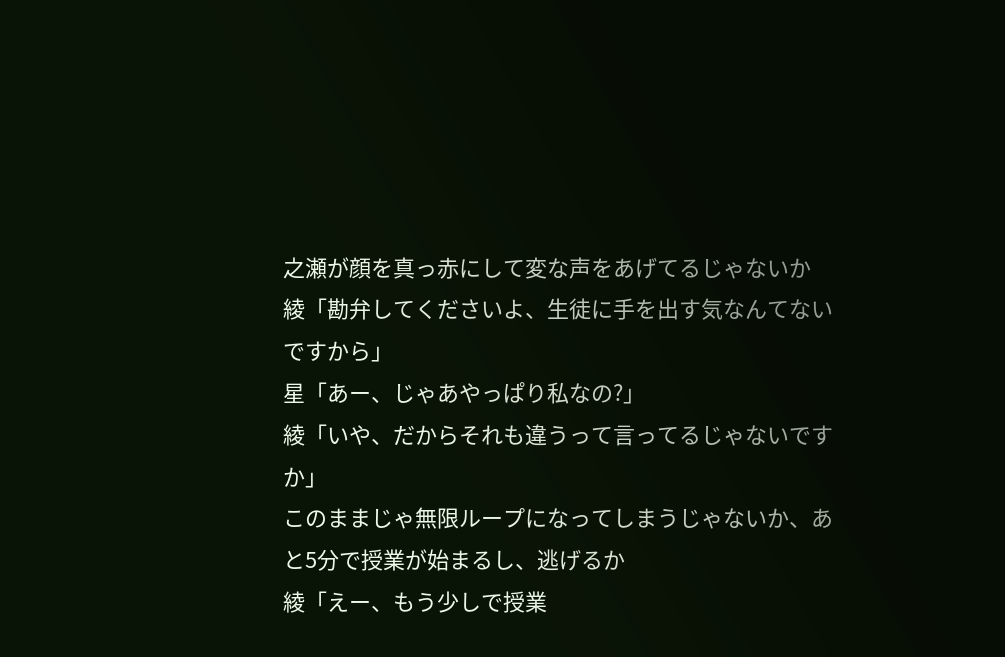之瀬が顔を真っ赤にして変な声をあげてるじゃないか
綾「勘弁してくださいよ、生徒に手を出す気なんてないですから」
星「あー、じゃあやっぱり私なの?」
綾「いや、だからそれも違うって言ってるじゃないですか」
このままじゃ無限ループになってしまうじゃないか、あと5分で授業が始まるし、逃げるか
綾「えー、もう少しで授業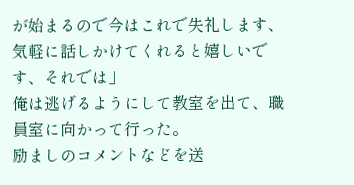が始まるので今はこれで失礼します、気軽に話しかけてくれると嬉しいです、それでは」
俺は逃げるようにして教室を出て、職員室に向かって行った。
励ましのコメントなどを送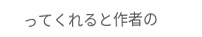ってくれると作者の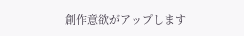創作意欲がアップします